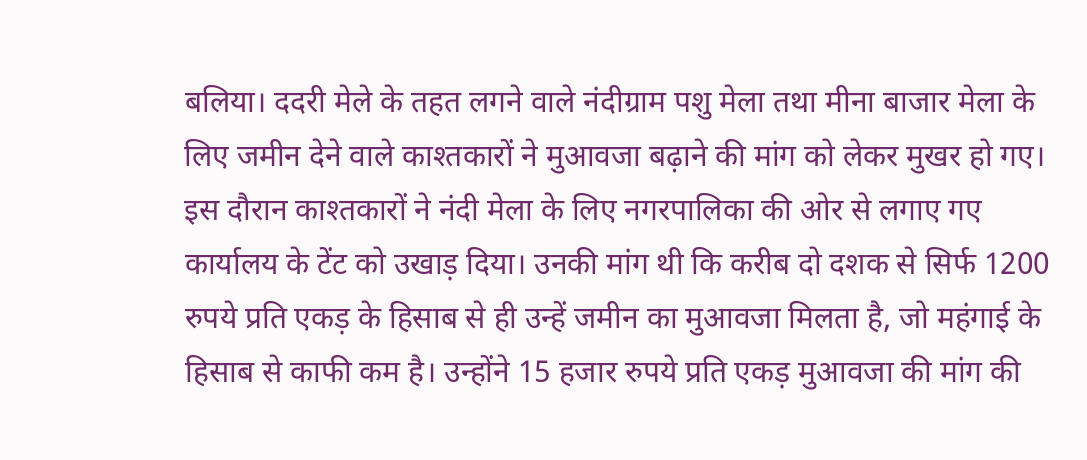बलिया। ददरी मेले के तहत लगने वाले नंदीग्राम पशु मेला तथा मीना बाजार मेला के लिए जमीन देने वाले काश्तकारों ने मुआवजा बढ़ाने की मांग को लेकर मुखर हो गए। इस दौरान काश्तकारों ने नंदी मेला के लिए नगरपालिका की ओर से लगाए गए कार्यालय के टेंट को उखाड़ दिया। उनकी मांग थी कि करीब दो दशक से सिर्फ 1200 रुपये प्रति एकड़ के हिसाब से ही उन्हें जमीन का मुआवजा मिलता है, जो महंगाई के हिसाब से काफी कम है। उन्होंने 15 हजार रुपये प्रति एकड़ मुआवजा की मांग की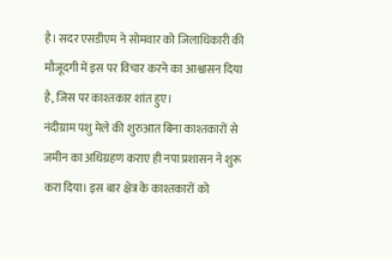है। सदर एसडीएम ने सोमवार को जिलाधिकारी की मौजूदगी में इस पर विचार करने का आश्वासन दिया है, जिस पर काश्तकार शांत हुए।
नंदीग्राम पशु मेले की शुरुआत बिना काश्तकारों से जमीन का अधिग्रहण कराए ही नपा प्रशासन ने शुरू करा दिया। इस बार क्षेत्र के काश्तकारों को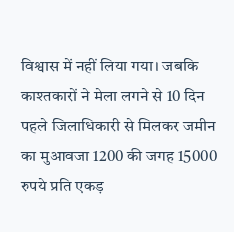विश्वास में नहीं लिया गया। जबकि काश्तकारों ने मेला लगने से 10 दिन पहले जिलाधिकारी से मिलकर जमीन का मुआवजा 1200 की जगह 15000 रुपये प्रति एकड़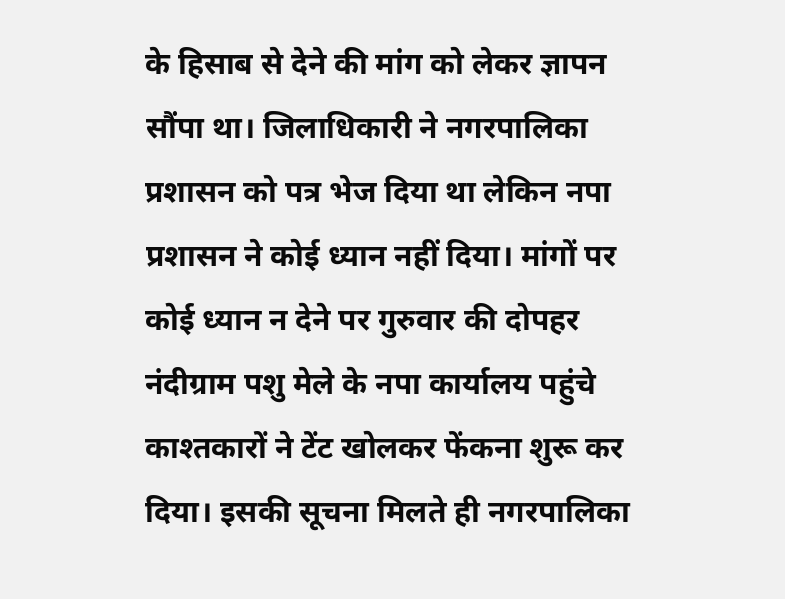के हिसाब से देने की मांग को लेकर ज्ञापन सौंपा था। जिलाधिकारी ने नगरपालिका प्रशासन को पत्र भेज दिया था लेकिन नपा प्रशासन ने कोई ध्यान नहीं दिया। मांगों पर कोई ध्यान न देने पर गुरुवार की दोपहर नंदीग्राम पशु मेले के नपा कार्यालय पहुंचे काश्तकारों ने टेंट खोलकर फेंकना शुरू कर दिया। इसकी सूचना मिलते ही नगरपालिका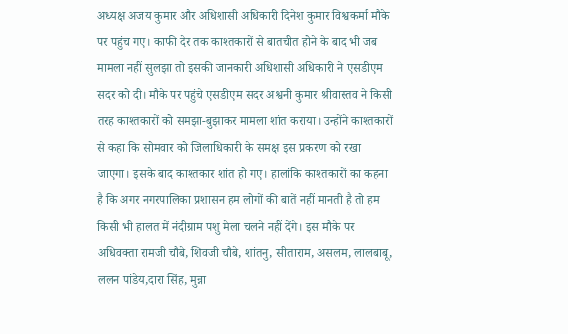अध्यक्ष अजय कुमार और अधिशासी अधिकारी दिनेश कुमार विश्वकर्मा मौके पर पहुंच गए। काफी देर तक काश्तकारों से बातचीत होने के बाद भी जब मामला नहीं सुलझा तो इसकी जानकारी अधिशासी अधिकारी ने एसडीएम सदर को दी। मौके पर पहुंचे एसडीएम सदर अश्वनी कुमार श्रीवास्तव ने किसी तरह काश्तकारों को समझा-बुझाकर मामला शांत कराया। उन्होंने काश्तकारों से कहा कि सोमवार को जिलाधिकारी के समक्ष इस प्रकरण को रखा जाएगा। इसके बाद काश्तकार शांत हो गए। हालांकि काश्तकारों का कहना है कि अगर नगरपालिका प्रशासन हम लोगों की बातें नहीं मानती है तो हम किसी भी हालत में नंदीग्राम पशु मेला चलने नहीं देंगे। इस मौके पर अधिवक्ता रामजी चौबे, शिवजी चौबे, शांतनु, सीताराम, असलम, लालबाबू, ललन पांडेय,दारा सिंह, मुन्ना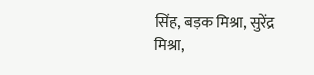सिंह, बड़क मिश्रा, सुरेंद्र मिश्रा,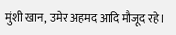मुंशी खान, उमेर अहमद आदि मौजूद रहे।